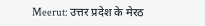Meerut: उत्तर प्रदेश के मेरठ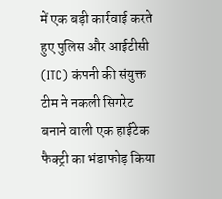में एक बड़ी कार्रवाई करते हुए पुलिस और आईटीसी (ITC) कंपनी की संयुक्त टीम ने नकली सिगरेट बनाने वाली एक हाईटेक फैक्ट्री का भंडाफोड़ किया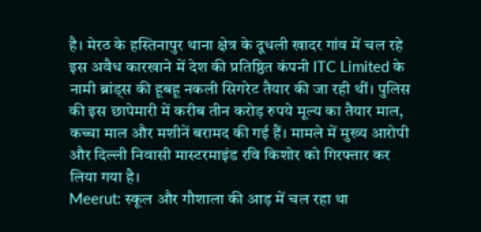है। मेरठ के हस्तिनापुर थाना क्षेत्र के दूधली खादर गांव में चल रहे इस अवैध कारखाने में देश की प्रतिष्ठित कंपनी ITC Limited के नामी ब्रांड्स की हूबहू नकली सिगरेट तैयार की जा रही थीं। पुलिस की इस छापेमारी में करीब तीन करोड़ रुपये मूल्य का तैयार माल, कच्चा माल और मशीनें बरामद की गई हैं। मामले में मुख्य आरोपी और दिल्ली निवासी मास्टरमाइंड रवि किशोर को गिरफ्तार कर लिया गया है।
Meerut: स्कूल और गौशाला की आड़ में चल रहा था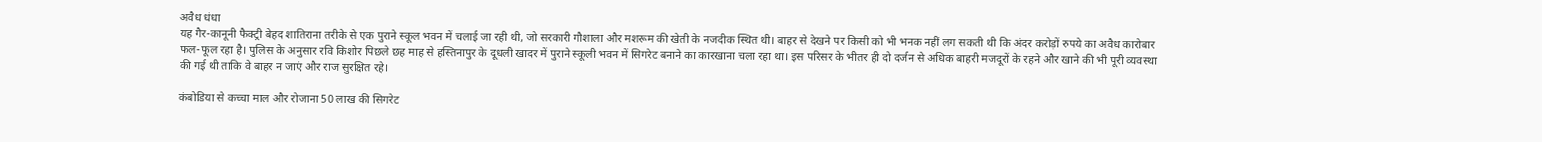अवैध धंधा
यह गैर-कानूनी फैक्ट्री बेहद शातिराना तरीके से एक पुराने स्कूल भवन में चलाई जा रही थी, जो सरकारी गौशाला और मशरूम की खेती के नजदीक स्थित थी। बाहर से देखने पर किसी को भी भनक नहीं लग सकती थी कि अंदर करोड़ों रुपये का अवैध कारोबार फल-फूल रहा है। पुलिस के अनुसार रवि किशोर पिछले छह माह से हस्तिनापुर के दूधली खादर में पुराने स्कूली भवन में सिगरेट बनाने का कारखाना चला रहा था। इस परिसर के भीतर ही दो दर्जन से अधिक बाहरी मजदूरों के रहने और खाने की भी पूरी व्यवस्था की गई थी ताकि वे बाहर न जाएं और राज सुरक्षित रहे।

कंबोडिया से कच्चा माल और रोजाना 50 लाख की सिगरेट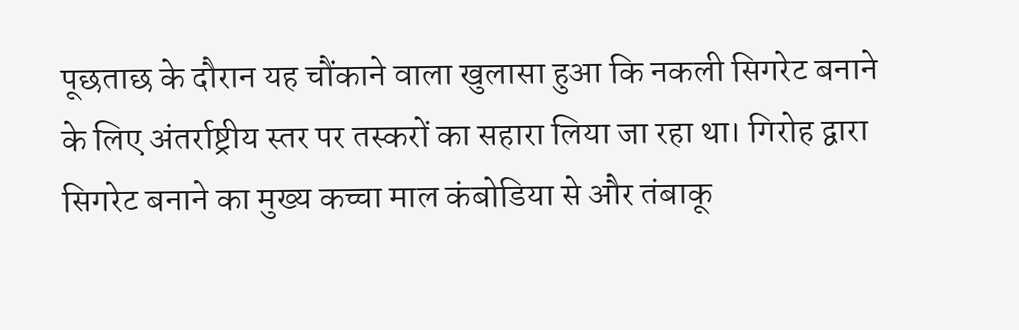पूछताछ के दौरान यह चौंकाने वाला खुलासा हुआ कि नकली सिगरेट बनाने के लिए अंतर्राष्ट्रीय स्तर पर तस्करों का सहारा लिया जा रहा था। गिरोह द्वारा सिगरेट बनाने का मुख्य कच्चा माल कंबोडिया से और तंबाकू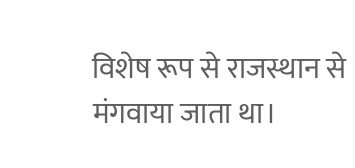विशेष रूप से राजस्थान से मंगवाया जाता था।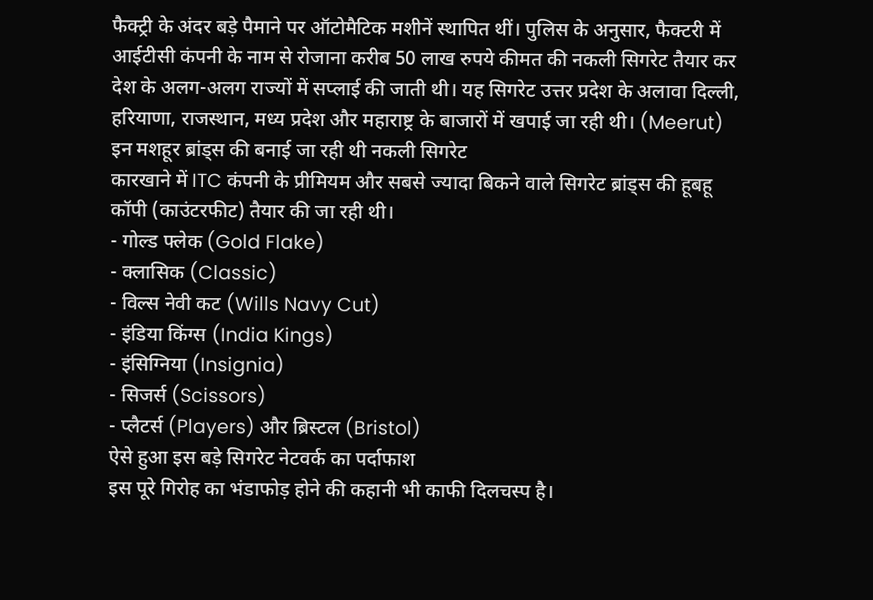फैक्ट्री के अंदर बड़े पैमाने पर ऑटोमैटिक मशीनें स्थापित थीं। पुलिस के अनुसार, फैक्टरी में आईटीसी कंपनी के नाम से रोजाना करीब 50 लाख रुपये कीमत की नकली सिगरेट तैयार कर देश के अलग-अलग राज्यों में सप्लाई की जाती थी। यह सिगरेट उत्तर प्रदेश के अलावा दिल्ली, हरियाणा, राजस्थान, मध्य प्रदेश और महाराष्ट्र के बाजारों में खपाई जा रही थी। (Meerut)
इन मशहूर ब्रांड्स की बनाई जा रही थी नकली सिगरेट
कारखाने में ITC कंपनी के प्रीमियम और सबसे ज्यादा बिकने वाले सिगरेट ब्रांड्स की हूबहू कॉपी (काउंटरफीट) तैयार की जा रही थी।
- गोल्ड फ्लेक (Gold Flake)
- क्लासिक (Classic)
- विल्स नेवी कट (Wills Navy Cut)
- इंडिया किंग्स (India Kings)
- इंसिग्निया (Insignia)
- सिजर्स (Scissors)
- प्लैटर्स (Players) और ब्रिस्टल (Bristol)
ऐसे हुआ इस बड़े सिगरेट नेटवर्क का पर्दाफाश
इस पूरे गिरोह का भंडाफोड़ होने की कहानी भी काफी दिलचस्प है।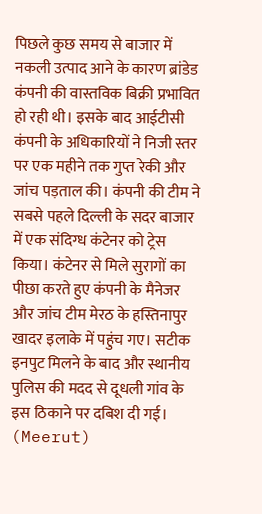पिछले कुछ समय से बाजार में नकली उत्पाद आने के कारण ब्रांडेड कंपनी की वास्तविक बिक्री प्रभावित हो रही थी। इसके बाद आईटीसी कंपनी के अधिकारियों ने निजी स्तर पर एक महीने तक गुप्त रेकी और जांच पड़ताल की। कंपनी की टीम ने सबसे पहले दिल्ली के सदर बाजार में एक संदिग्ध कंटेनर को ट्रेस किया। कंटेनर से मिले सुरागों का पीछा करते हुए कंपनी के मैनेजर और जांच टीम मेरठ के हस्तिनापुर खादर इलाके में पहुंच गए। सटीक इनपुट मिलने के बाद और स्थानीय पुलिस की मदद से दूधली गांव के इस ठिकाने पर दबिश दी गई। (Meerut)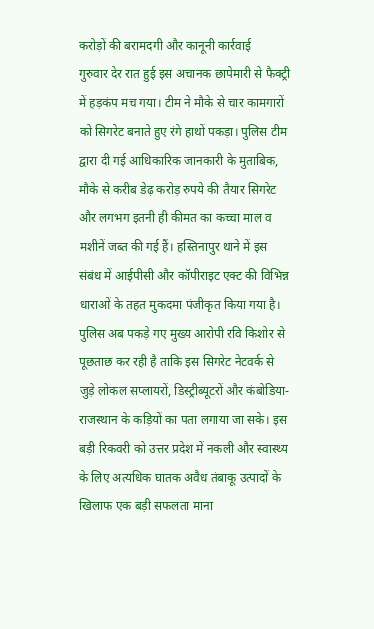करोड़ों की बरामदगी और कानूनी कार्रवाई
गुरुवार देर रात हुई इस अचानक छापेमारी से फैक्ट्री में हड़कंप मच गया। टीम ने मौके से चार कामगारों को सिगरेट बनाते हुए रंगे हाथों पकड़ा। पुलिस टीम द्वारा दी गई आधिकारिक जानकारी के मुताबिक, मौके से करीब डेढ़ करोड़ रुपये की तैयार सिगरेट और लगभग इतनी ही कीमत का कच्चा माल व मशीनें जब्त की गई हैं। हस्तिनापुर थाने में इस संबंध में आईपीसी और कॉपीराइट एक्ट की विभिन्न धाराओं के तहत मुकदमा पंजीकृत किया गया है।
पुलिस अब पकड़े गए मुख्य आरोपी रवि किशोर से पूछताछ कर रही है ताकि इस सिगरेट नेटवर्क से जुड़े लोकल सप्लायरों, डिस्ट्रीब्यूटरों और कंबोडिया-राजस्थान के कड़ियों का पता लगाया जा सके। इस बड़ी रिकवरी को उत्तर प्रदेश में नकली और स्वास्थ्य के लिए अत्यधिक घातक अवैध तंबाकू उत्पादों के खिलाफ एक बड़ी सफलता माना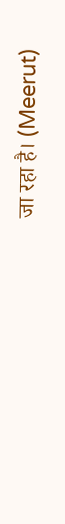जा रहा है। (Meerut)